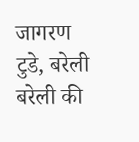जागरण टुडे, बरेली
बरेली की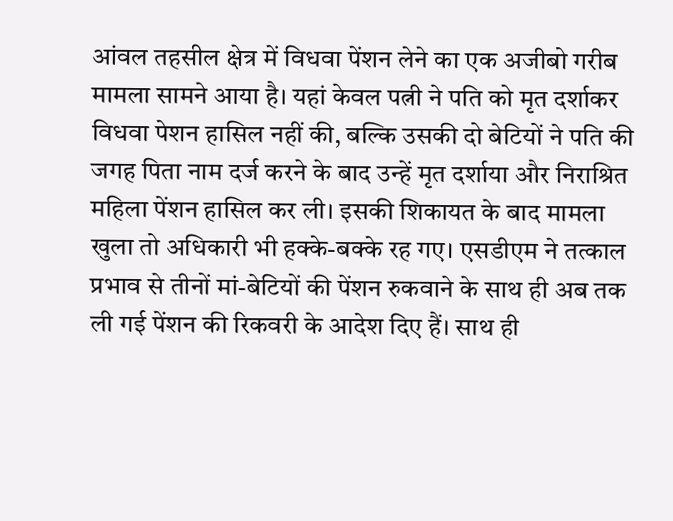आंवल तहसील क्षेत्र में विधवा पेंशन लेने का एक अजीबो गरीब मामला सामने आया है। यहां केवल पत्नी ने पति को मृत दर्शाकर विधवा पेशन हासिल नहीं की, बल्कि उसकी दो बेटियों ने पति की जगह पिता नाम दर्ज करने के बाद उन्हें मृत दर्शाया और निराश्रित महिला पेंशन हासिल कर ली। इसकी शिकायत के बाद मामला खुला तो अधिकारी भी हक्के-बक्के रह गए। एसडीएम ने तत्काल प्रभाव से तीनों मां-बेटियों की पेंशन रुकवाने के साथ ही अब तक ली गई पेंशन की रिकवरी के आदेश दिए हैं। साथ ही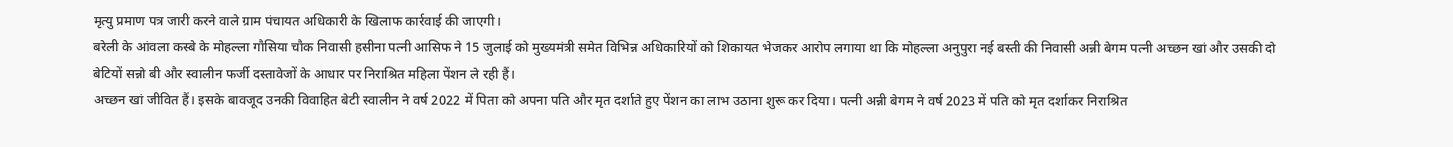मृत्यु प्रमाण पत्र जारी करने वाले ग्राम पंचायत अधिकारी के खिलाफ कार्रवाई की जाएगी।
बरेली के आंवला कस्बे के मोहल्ला गौसिया चौक निवासी हसीना पत्नी आसिफ ने 15 जुलाई को मुख्यमंत्री समेत विभिन्न अधिकारियों को शिकायत भेजकर आरोप लगाया था कि मोहल्ला अनुपुरा नई बस्ती की निवासी अन्नी बेगम पत्नी अच्छन खां और उसकी दो बेटियों सन्नो बी और स्वालीन फर्जी दस्तावेजों के आधार पर निराश्रित महिला पेंशन ले रही हैं।
अच्छन खां जीवित हैं। इसके बावजूद उनकी विवाहित बेटी स्वालीन ने वर्ष 2022 में पिता को अपना पति और मृत दर्शाते हुए पेंशन का लाभ उठाना शुरू कर दिया। पत्नी अन्नी बेगम ने वर्ष 2023 में पति को मृत दर्शाकर निराश्रित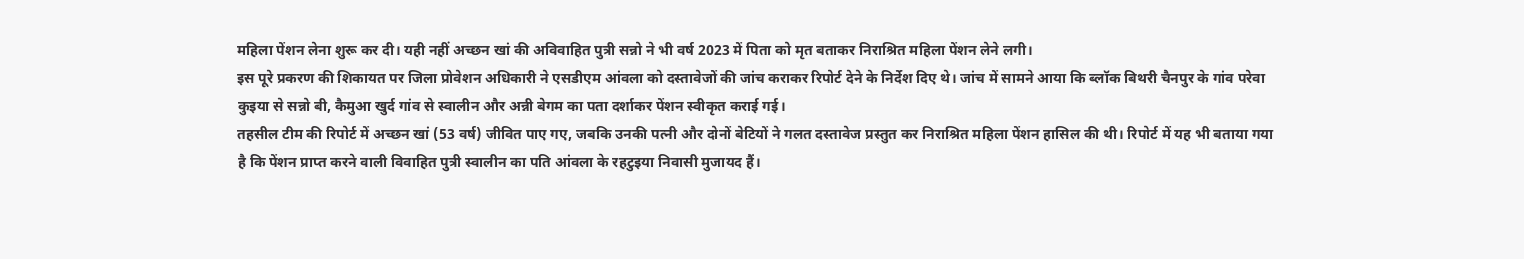महिला पेंशन लेना शुरू कर दी। यही नहीं अच्छन खां की अविवाहित पुत्री सन्नो ने भी वर्ष 2023 में पिता को मृत बताकर निराश्रित महिला पेंशन लेने लगी।
इस पूरे प्रकरण की शिकायत पर जिला प्रोवेशन अधिकारी ने एसडीएम आंवला को दस्तावेजों की जांच कराकर रिपोर्ट देने के निर्देश दिए थे। जांच में सामने आया कि ब्लॉक बिथरी चैनपुर के गांव परेवा कुइया से सन्नो बी, कैमुआ खुर्द गांव से स्वालीन और अन्नी बेगम का पता दर्शाकर पेंशन स्वीकृत कराई गई।
तहसील टीम की रिपोर्ट में अच्छन खां (53 वर्ष) जीवित पाए गए, जबकि उनकी पत्नी और दोनों बेटियों ने गलत दस्तावेज प्रस्तुत कर निराश्रित महिला पेंशन हासिल की थी। रिपोर्ट में यह भी बताया गया है कि पेंशन प्राप्त करने वाली विवाहित पुत्री स्वालीन का पति आंवला के रहटुइया निवासी मुजायद हैं।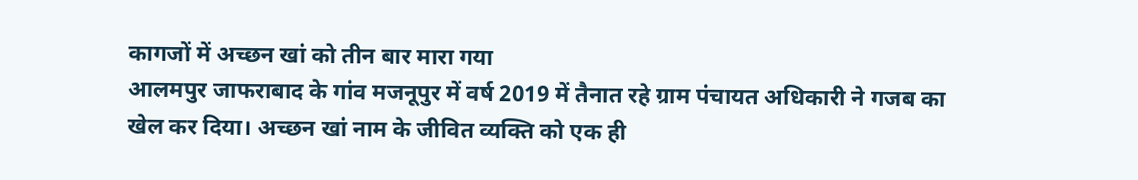कागजों में अच्छन खां को तीन बार मारा गया
आलमपुर जाफराबाद के गांव मजनूपुर में वर्ष 2019 में तैनात रहे ग्राम पंचायत अधिकारी ने गजब का खेल कर दिया। अच्छन खां नाम के जीवित व्यक्ति को एक ही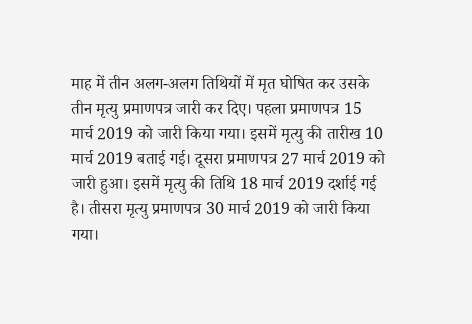माह में तीन अलग-अलग तिथियों में मृत घोषित कर उसके तीन मृत्यु प्रमाणपत्र जारी कर दिए। पहला प्रमाणपत्र 15 मार्च 2019 को जारी किया गया। इसमें मृत्यु की तारीख 10 मार्च 2019 बताई गई। दूसरा प्रमाणपत्र 27 मार्च 2019 को जारी हुआ। इसमें मृत्यु की तिथि 18 मार्च 2019 दर्शाई गई है। तीसरा मृत्यु प्रमाणपत्र 30 मार्च 2019 को जारी किया गया।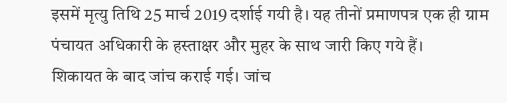इसमें मृत्यु तिथि 25 मार्च 2019 दर्शाई गयी है। यह तीनों प्रमाणपत्र एक ही ग्राम पंचायत अधिकारी के हस्ताक्षर और मुहर के साथ जारी किए गये हैं।
शिकायत के बाद जांच कराई गई। जांच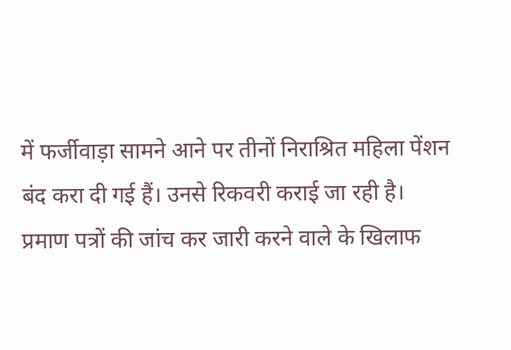में फर्जीवाड़ा सामने आने पर तीनों निराश्रित महिला पेंशन बंद करा दी गई हैं। उनसे रिकवरी कराई जा रही है। प्रमाण पत्रों की जांच कर जारी करने वाले के खिलाफ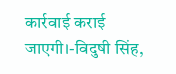कार्रवाई कराई जाएगी।-विदुषी सिंह,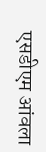एसडीएम आंवला